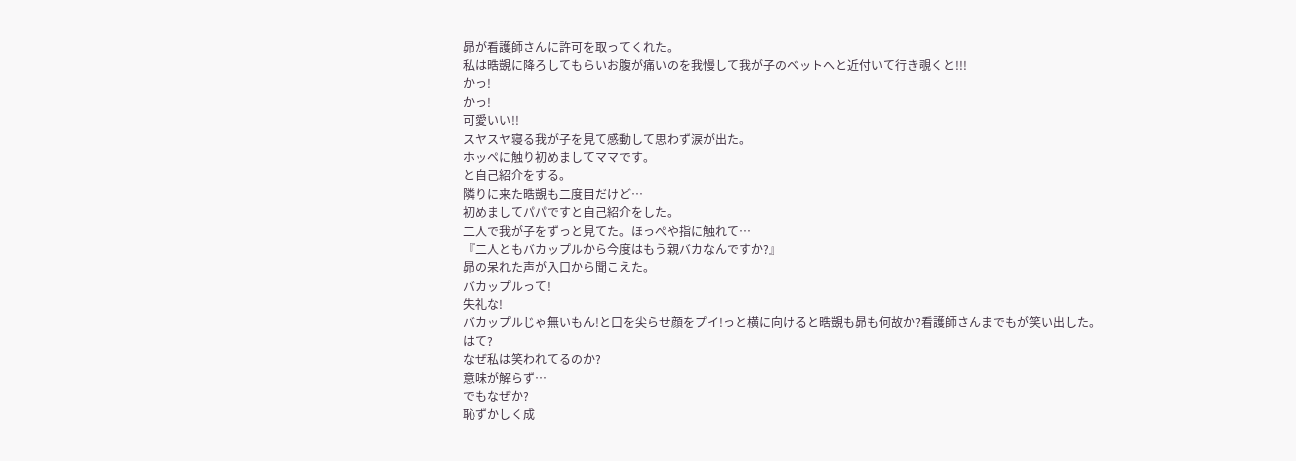昴が看護師さんに許可を取ってくれた。
私は晧覬に降ろしてもらいお腹が痛いのを我慢して我が子のベットへと近付いて行き覗くと!!!
かっ!
かっ!
可愛いい!!
スヤスヤ寝る我が子を見て感動して思わず涙が出た。
ホッペに触り初めましてママです。
と自己紹介をする。
隣りに来た晧覬も二度目だけど…
初めましてパパですと自己紹介をした。
二人で我が子をずっと見てた。ほっぺや指に触れて…
『二人ともバカップルから今度はもう親バカなんですか?』
昴の呆れた声が入口から聞こえた。
バカップルって!
失礼な!
バカップルじゃ無いもん!と口を尖らせ顔をプイ!っと横に向けると晧覬も昴も何故か?看護師さんまでもが笑い出した。
はて?
なぜ私は笑われてるのか?
意味が解らず…
でもなぜか?
恥ずかしく成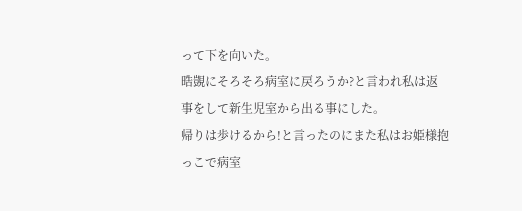って下を向いた。
晧覬にそろそろ病室に戻ろうか?と言われ私は返事をして新生児室から出る事にした。
帰りは歩けるから!と言ったのにまた私はお姫様抱っこで病室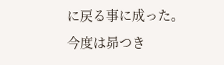に戻る事に成った。
今度は昴つき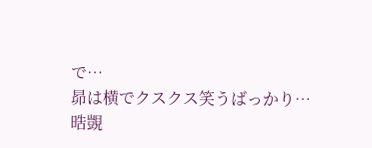で…
昴は横でクスクス笑うばっかり…
晧覬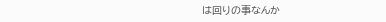は回りの事なんか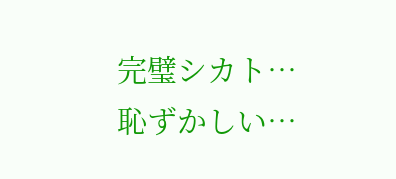完璧シカト…
恥ずかしい…